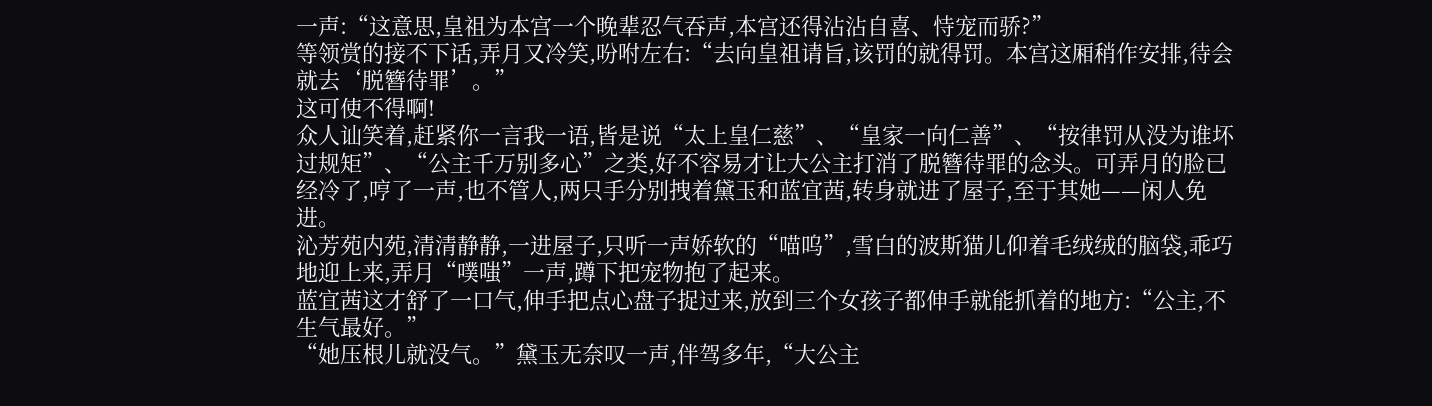一声:“这意思,皇祖为本宫一个晚辈忍气吞声,本宫还得沾沾自喜、恃宠而骄?”
等领赏的接不下话,弄月又冷笑,吩咐左右:“去向皇祖请旨,该罚的就得罚。本宫这厢稍作安排,待会就去‘脱簪待罪’。”
这可使不得啊!
众人讪笑着,赶紧你一言我一语,皆是说“太上皇仁慈”、“皇家一向仁善”、“按律罚从没为谁坏过规矩”、“公主千万别多心”之类,好不容易才让大公主打消了脱簪待罪的念头。可弄月的脸已经冷了,哼了一声,也不管人,两只手分别拽着黛玉和蓝宜茜,转身就进了屋子,至于其她——闲人免进。
沁芳苑内苑,清清静静,一进屋子,只听一声娇软的“喵呜”,雪白的波斯猫儿仰着毛绒绒的脑袋,乖巧地迎上来,弄月“噗嗤”一声,蹲下把宠物抱了起来。
蓝宜茜这才舒了一口气,伸手把点心盘子捉过来,放到三个女孩子都伸手就能抓着的地方:“公主,不生气最好。”
“她压根儿就没气。”黛玉无奈叹一声,伴驾多年,“大公主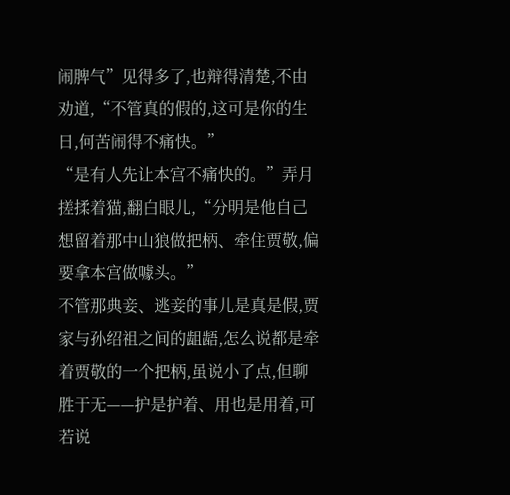闹脾气”见得多了,也辩得清楚,不由劝道,“不管真的假的,这可是你的生日,何苦闹得不痛快。”
“是有人先让本宫不痛快的。”弄月搓揉着猫,翻白眼儿,“分明是他自己想留着那中山狼做把柄、牵住贾敬,偏要拿本宫做噱头。”
不管那典妾、逃妾的事儿是真是假,贾家与孙绍祖之间的龃龉,怎么说都是牵着贾敬的一个把柄,虽说小了点,但聊胜于无——护是护着、用也是用着,可若说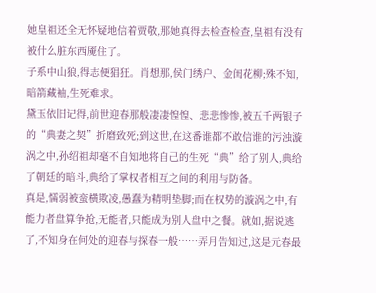她皇祖还全无怀疑地信着贾敬,那她真得去检查检查,皇祖有没有被什么脏东西魇住了。
子系中山狼,得志便猖狂。肖想那,侯门绣户、金闺花柳;殊不知,暗箭藏袖,生死难求。
黛玉依旧记得,前世迎春那般凄凄惶惶、悲悲惨惨,被五千两银子的“典妻之契”折磨致死;到这世,在这番谁都不敢信谁的污浊漩涡之中,孙绍祖却毫不自知地将自己的生死“典”给了别人,典给了朝廷的暗斗,典给了掌权者相互之间的利用与防备。
真是,懦弱被蛮横欺凌,愚蠢为精明垫脚;而在权势的漩涡之中,有能力者盘算争抢,无能者,只能成为别人盘中之餐。就如,据说逃了,不知身在何处的迎春与探春一般……弄月告知过,这是元春最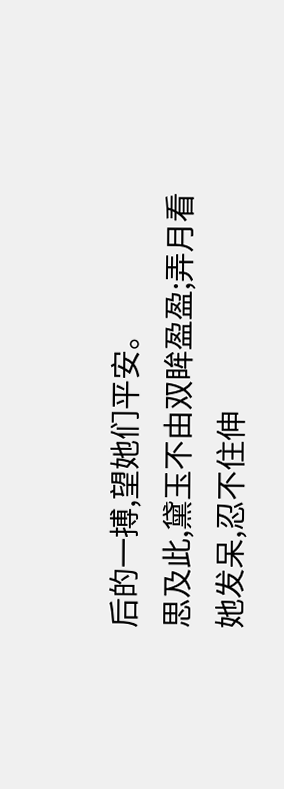后的一搏,望她们平安。
思及此,黛玉不由双眸盈盈;弄月看她发呆,忍不住伸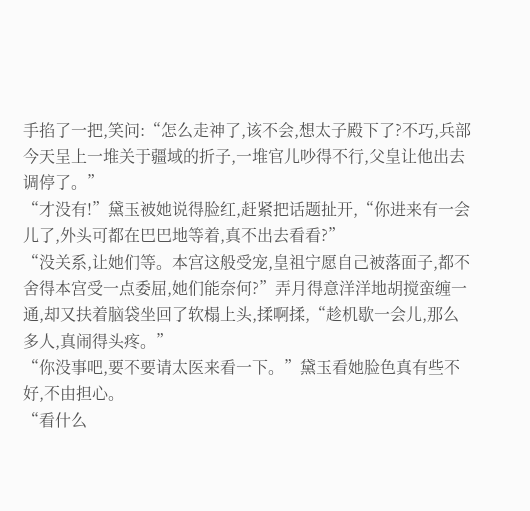手掐了一把,笑问:“怎么走神了,该不会,想太子殿下了?不巧,兵部今天呈上一堆关于疆域的折子,一堆官儿吵得不行,父皇让他出去调停了。”
“才没有!”黛玉被她说得脸红,赶紧把话题扯开,“你进来有一会儿了,外头可都在巴巴地等着,真不出去看看?”
“没关系,让她们等。本宫这般受宠,皇祖宁愿自己被落面子,都不舍得本宫受一点委屈,她们能奈何?”弄月得意洋洋地胡搅蛮缠一通,却又扶着脑袋坐回了软榻上头,揉啊揉,“趁机歇一会儿,那么多人,真闹得头疼。”
“你没事吧,要不要请太医来看一下。”黛玉看她脸色真有些不好,不由担心。
“看什么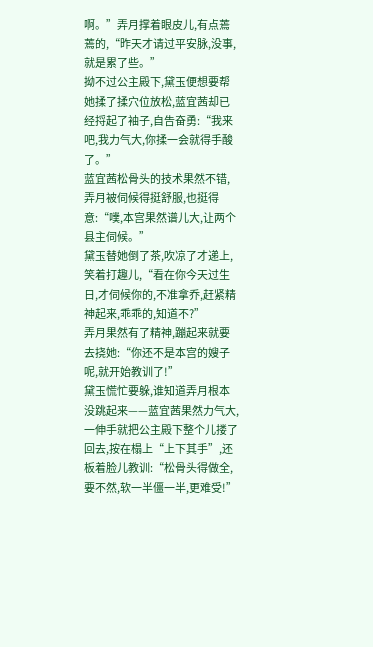啊。”弄月撑着眼皮儿,有点蔫蔫的,“昨天才请过平安脉,没事,就是累了些。”
拗不过公主殿下,黛玉便想要帮她揉了揉穴位放松,蓝宜茜却已经捋起了袖子,自告奋勇:“我来吧,我力气大,你揉一会就得手酸了。”
蓝宜茜松骨头的技术果然不错,弄月被伺候得挺舒服,也挺得意:“噗,本宫果然谱儿大,让两个县主伺候。”
黛玉替她倒了茶,吹凉了才递上,笑着打趣儿,“看在你今天过生日,才伺候你的,不准拿乔,赶紧精神起来,乖乖的,知道不?”
弄月果然有了精神,蹦起来就要去挠她:“你还不是本宫的嫂子呢,就开始教训了!”
黛玉慌忙要躲,谁知道弄月根本没跳起来——蓝宜茜果然力气大,一伸手就把公主殿下整个儿搂了回去,按在榻上“上下其手”,还板着脸儿教训:“松骨头得做全,要不然,软一半僵一半,更难受!”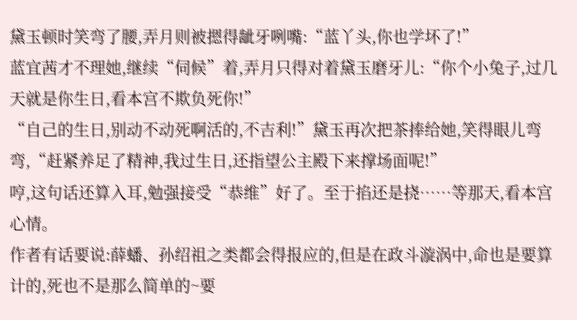黛玉顿时笑弯了腰,弄月则被摁得龇牙咧嘴:“蓝丫头,你也学坏了!”
蓝宜茜才不理她,继续“伺候”着,弄月只得对着黛玉磨牙儿:“你个小兔子,过几天就是你生日,看本宫不欺负死你!”
“自己的生日,别动不动死啊活的,不吉利!”黛玉再次把茶捧给她,笑得眼儿弯弯,“赶紧养足了精神,我过生日,还指望公主殿下来撑场面呢!”
哼,这句话还算入耳,勉强接受“恭维”好了。至于掐还是挠……等那天,看本宫心情。
作者有话要说:薛蟠、孙绍祖之类都会得报应的,但是在政斗漩涡中,命也是要算计的,死也不是那么简单的~要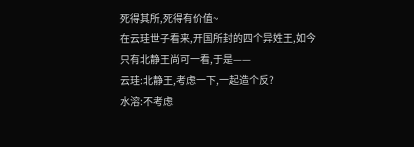死得其所,死得有价值~
在云珪世子看来,开国所封的四个异姓王,如今只有北静王尚可一看,于是——
云珪:北静王,考虑一下,一起造个反?
水溶:不考虑